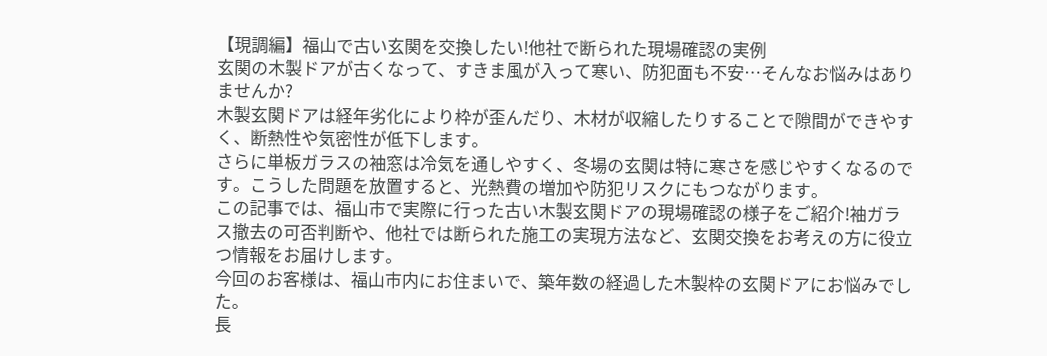【現調編】福山で古い玄関を交換したい!他社で断られた現場確認の実例
玄関の木製ドアが古くなって、すきま風が入って寒い、防犯面も不安…そんなお悩みはありませんか?
木製玄関ドアは経年劣化により枠が歪んだり、木材が収縮したりすることで隙間ができやすく、断熱性や気密性が低下します。
さらに単板ガラスの袖窓は冷気を通しやすく、冬場の玄関は特に寒さを感じやすくなるのです。こうした問題を放置すると、光熱費の増加や防犯リスクにもつながります。
この記事では、福山市で実際に行った古い木製玄関ドアの現場確認の様子をご紹介!袖ガラス撤去の可否判断や、他社では断られた施工の実現方法など、玄関交換をお考えの方に役立つ情報をお届けします。
今回のお客様は、福山市内にお住まいで、築年数の経過した木製枠の玄関ドアにお悩みでした。
長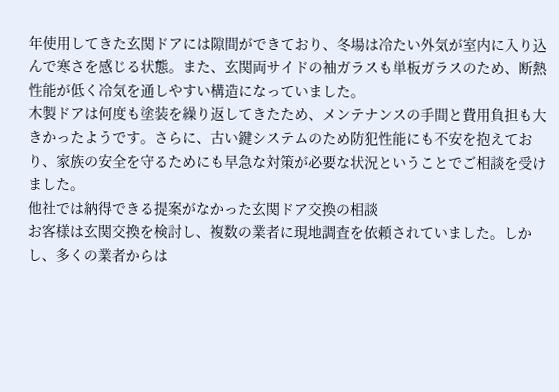年使用してきた玄関ドアには隙間ができており、冬場は冷たい外気が室内に入り込んで寒さを感じる状態。また、玄関両サイドの袖ガラスも単板ガラスのため、断熱性能が低く冷気を通しやすい構造になっていました。
木製ドアは何度も塗装を繰り返してきたため、メンテナンスの手間と費用負担も大きかったようです。さらに、古い鍵システムのため防犯性能にも不安を抱えており、家族の安全を守るためにも早急な対策が必要な状況ということでご相談を受けました。
他社では納得できる提案がなかった玄関ドア交換の相談
お客様は玄関交換を検討し、複数の業者に現地調査を依頼されていました。しかし、多くの業者からは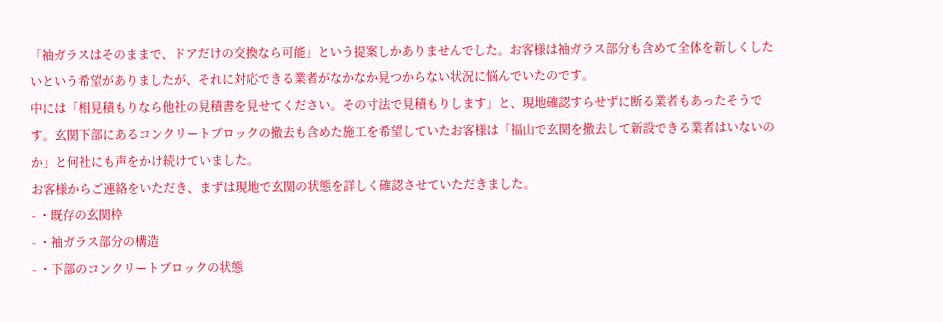「袖ガラスはそのままで、ドアだけの交換なら可能」という提案しかありませんでした。お客様は袖ガラス部分も含めて全体を新しくしたいという希望がありましたが、それに対応できる業者がなかなか見つからない状況に悩んでいたのです。
中には「相見積もりなら他社の見積書を見せてください。その寸法で見積もりします」と、現地確認すらせずに断る業者もあったそうです。玄関下部にあるコンクリートブロックの撤去も含めた施工を希望していたお客様は「福山で玄関を撤去して新設できる業者はいないのか」と何社にも声をかけ続けていました。
お客様からご連絡をいただき、まずは現地で玄関の状態を詳しく確認させていただきました。
- ・既存の玄関枠
- ・袖ガラス部分の構造
- ・下部のコンクリートブロックの状態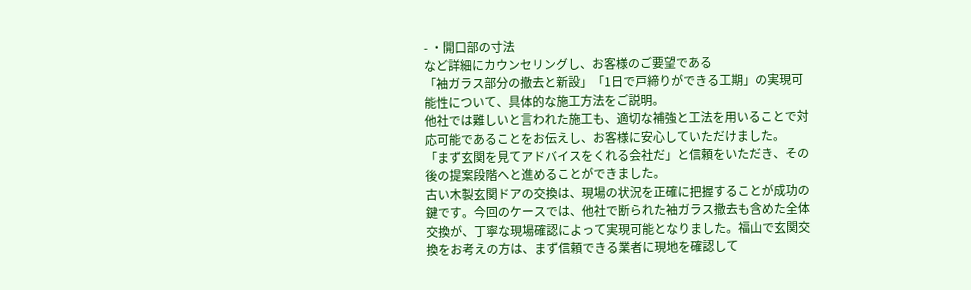- ・開口部の寸法
など詳細にカウンセリングし、お客様のご要望である
「袖ガラス部分の撤去と新設」「1日で戸締りができる工期」の実現可能性について、具体的な施工方法をご説明。
他社では難しいと言われた施工も、適切な補強と工法を用いることで対応可能であることをお伝えし、お客様に安心していただけました。
「まず玄関を見てアドバイスをくれる会社だ」と信頼をいただき、その後の提案段階へと進めることができました。
古い木製玄関ドアの交換は、現場の状況を正確に把握することが成功の鍵です。今回のケースでは、他社で断られた袖ガラス撤去も含めた全体交換が、丁寧な現場確認によって実現可能となりました。福山で玄関交換をお考えの方は、まず信頼できる業者に現地を確認して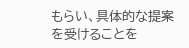もらい、具体的な提案を受けることを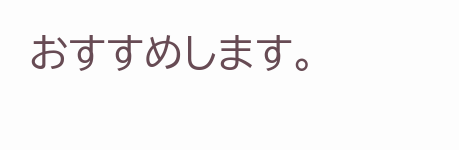おすすめします。